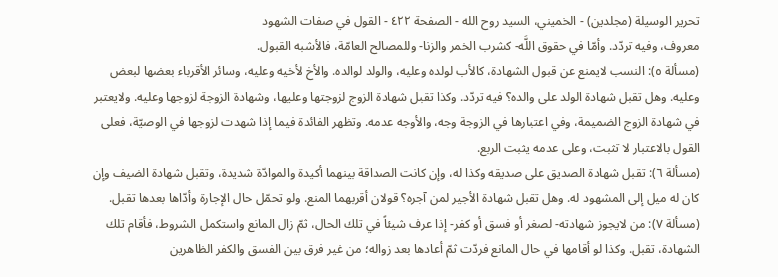تحرير الوسيلة (مجلدین) - الخميني، السيد روح الله - الصفحة ٤٢٢ - القول في صفات الشهود
معروف، وفيه تردّد. وأمّا في حقوق اللَّه- كشرب الخمر والزنا- وللمصالح العامّة، فالأشبه القبول.
(مسألة ٥): النسب لايمنع عن قبول الشهادة، كالأب لولده وعليه، والولد لوالده. والأخ لأخيه وعليه، وسائر الأقرباء بعضها لبعض وعليه. وهل تقبل شهادة الولد على والده؟ فيه تردّد. وكذا تقبل شهادة الزوج لزوجتها وعليها، وشهادة الزوجة لزوجها وعليه. ولايعتبر في شهادة الزوج الضميمة، وفي اعتبارها في الزوجة وجه، والأوجه عدمه. وتظهر الفائدة فيما إذا شهدت لزوجها في الوصيّة، فعلى القول بالاعتبار لا تثبت، وعلى عدمه يثبت الربع.
(مسألة ٦): تقبل شهادة الصديق على صديقه وكذا له، وإن كانت الصداقة بينهما أكيدة والموادّة شديدة، وتقبل شهادة الضيف وإن كان له ميل إلى المشهود له. وهل تقبل شهادة الأجير لمن آجره؟ قولان أقربهما المنع. ولو تحمّل حال الإجارة وأدّاها بعدها تقبل.
(مسألة ٧): من لايجوز شهادته- لصغر أو فسق أو كفر- إذا عرف شيئاً في تلك الحال، ثمّ زال المانع واستكمل الشروط، فأقام تلك الشهادة، تقبل. وكذا لو أقامها في حال المانع فردّت ثمّ أعادها بعد زواله؛ من غير فرق بين الفسق والكفر الظاهرين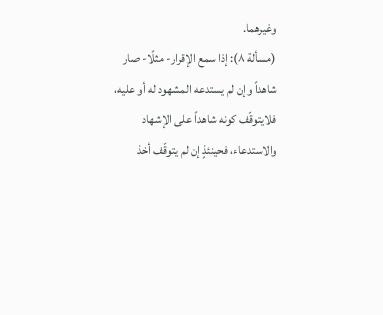وغيرهما.
(مسألة ٨): إذا سمع الإقرار- مثلًا- صار شاهداً وإن لم يستدعه المشهود له أو عليه، فلايتوقّف كونه شاهداً على الإشهاد والاستدعاء، فحينئذٍ إن لم يتوقّف أخذ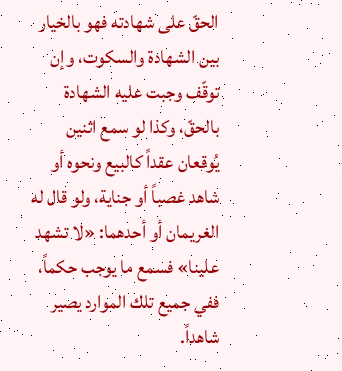الحقّ على شهادته فهو بالخيار بين الشهادة والسكوت، وإن توقّف وجبت عليه الشهادة بالحقّ، وكذا لو سمع اثنين يُوقعان عقداً كالبيع ونحوه أو شاهد غصباً أو جناية، ولو قال له الغريمان أو أحدهما: «لا تشهد علينا» فسمع ما يوجب حكماً، ففي جميع تلك الموارد يصير شاهداً.